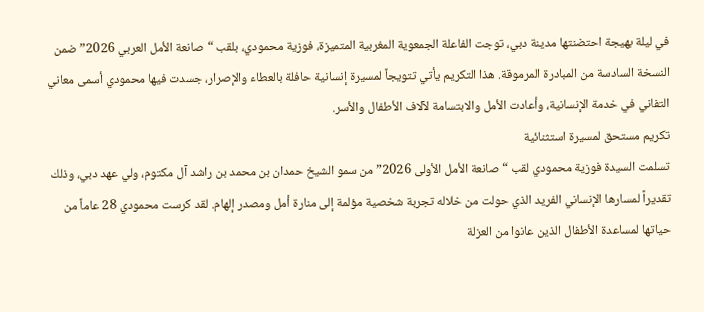في ليلة بهيجة احتضنتها مدينة دبي، توجت الفاعلة الجمعوية المغربية المتميزة، فوزية محمودي، بلقب “صانعة الأمل العربي 2026” ضمن النسخة السادسة من المبادرة المرموقة. هذا التكريم يأتي تتويجاً لمسيرة إنسانية حافلة بالعطاء والإصرار، جسدت فيها محمودي أسمى معاني التفاني في خدمة الإنسانية، وأعادت الأمل والابتسامة لآلاف الأطفال والأسر.
تكريم مستحق لمسيرة استثنائية
تسلمت السيدة فوزية محمودي لقب “صانعة الأمل الأولى 2026” من سمو الشيخ حمدان بن محمد بن راشد آل مكتوم، ولي عهد دبي، وذلك تقديراً لمسارها الإنساني الفريد الذي حولت من خلاله تجربة شخصية مؤلمة إلى منارة أمل ومصدر إلهام. لقد كرست محمودي 28 عاماً من حياتها لمساعدة الأطفال الذين عانوا من العزلة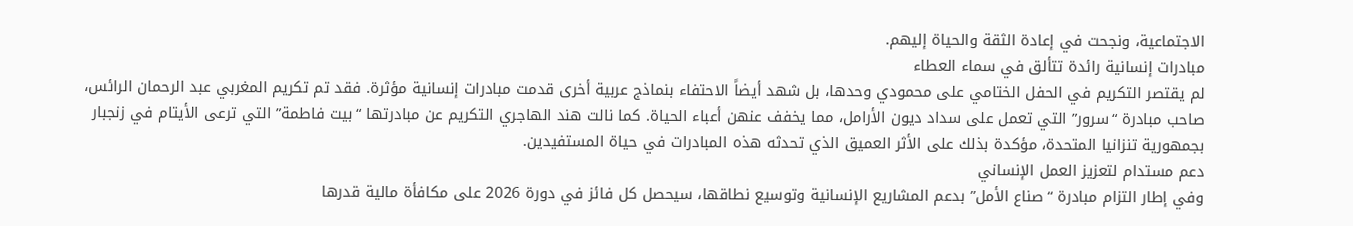الاجتماعية، ونجحت في إعادة الثقة والحياة إليهم.
مبادرات إنسانية رائدة تتألق في سماء العطاء
لم يقتصر التكريم في الحفل الختامي على محمودي وحدها، بل شهد أيضاً الاحتفاء بنماذج عربية أخرى قدمت مبادرات إنسانية مؤثرة. فقد تم تكريم المغربي عبد الرحمان الرائس، صاحب مبادرة “سرور” التي تعمل على سداد ديون الأرامل، مما يخفف عنهن أعباء الحياة. كما نالت هند الهاجري التكريم عن مبادرتها “بيت فاطمة” التي ترعى الأيتام في زنجبار بجمهورية تنزانيا المتحدة، مؤكدة بذلك على الأثر العميق الذي تحدثه هذه المبادرات في حياة المستفيدين.
دعم مستدام لتعزيز العمل الإنساني
وفي إطار التزام مبادرة “صناع الأمل” بدعم المشاريع الإنسانية وتوسيع نطاقها، سيحصل كل فائز في دورة 2026 على مكافأة مالية قدرها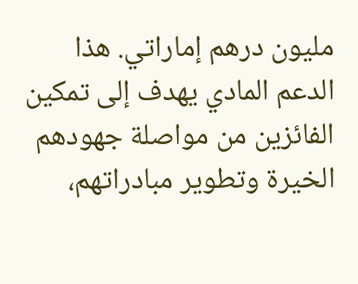مليون درهم إماراتي. هذا الدعم المادي يهدف إلى تمكين الفائزين من مواصلة جهودهم الخيرة وتطوير مبادراتهم،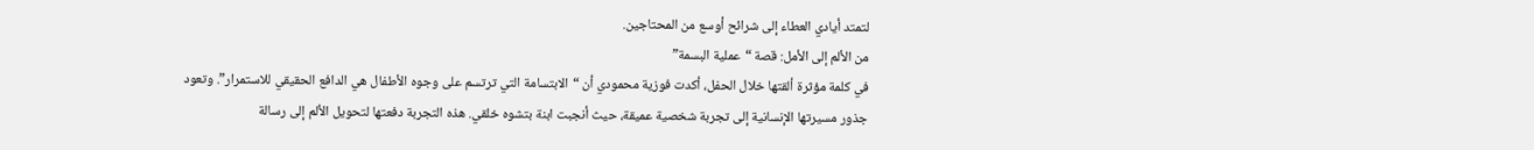لتمتد أيادي العطاء إلى شرائح أوسع من المحتاجين.
من الألم إلى الأمل: قصة “عملية البسمة”
في كلمة مؤثرة ألقتها خلال الحفل، أكدت فوزية محمودي أن “الابتسامة التي ترتسم على وجوه الأطفال هي الدافع الحقيقي للاستمرار”. وتعود جذور مسيرتها الإنسانية إلى تجربة شخصية عميقة، حيث أنجبت ابنة بتشوه خلقي. هذه التجربة دفعتها لتحويل الألم إلى رسالة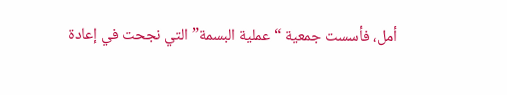أمل، فأسست جمعية “عملية البسمة” التي نجحت في إعادة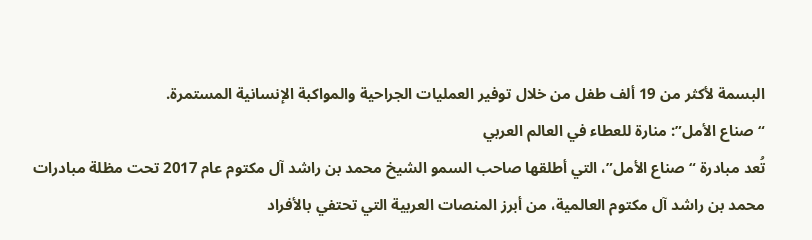البسمة لأكثر من 19 ألف طفل من خلال توفير العمليات الجراحية والمواكبة الإنسانية المستمرة.
“صناع الأمل”: منارة للعطاء في العالم العربي
تُعد مبادرة “صناع الأمل”، التي أطلقها صاحب السمو الشيخ محمد بن راشد آل مكتوم عام 2017 تحت مظلة مبادرات محمد بن راشد آل مكتوم العالمية، من أبرز المنصات العربية التي تحتفي بالأفراد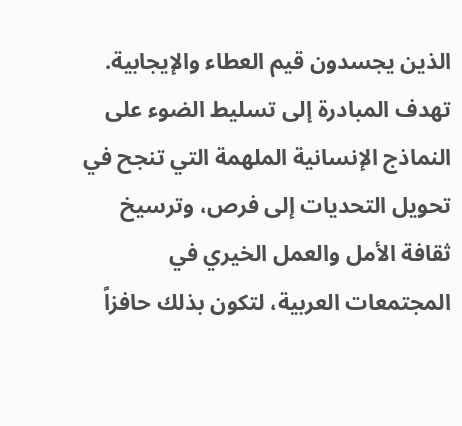الذين يجسدون قيم العطاء والإيجابية. تهدف المبادرة إلى تسليط الضوء على النماذج الإنسانية الملهمة التي تنجح في تحويل التحديات إلى فرص، وترسيخ ثقافة الأمل والعمل الخيري في المجتمعات العربية، لتكون بذلك حافزاً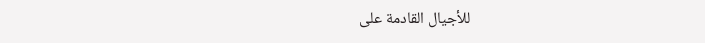للأجيال القادمة على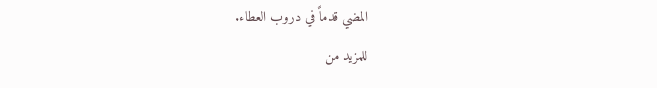المضي قدماً في دروب العطاء.
للمزيد من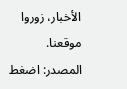الأخبار، زوروا موقعنا.
المصدر: اضغط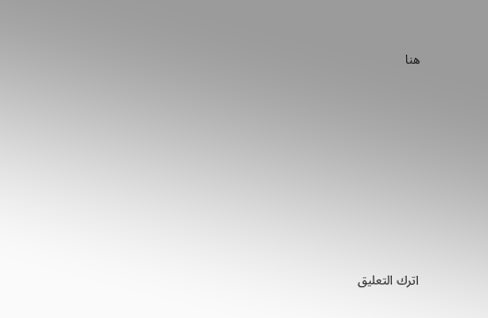هنا








اترك التعليق